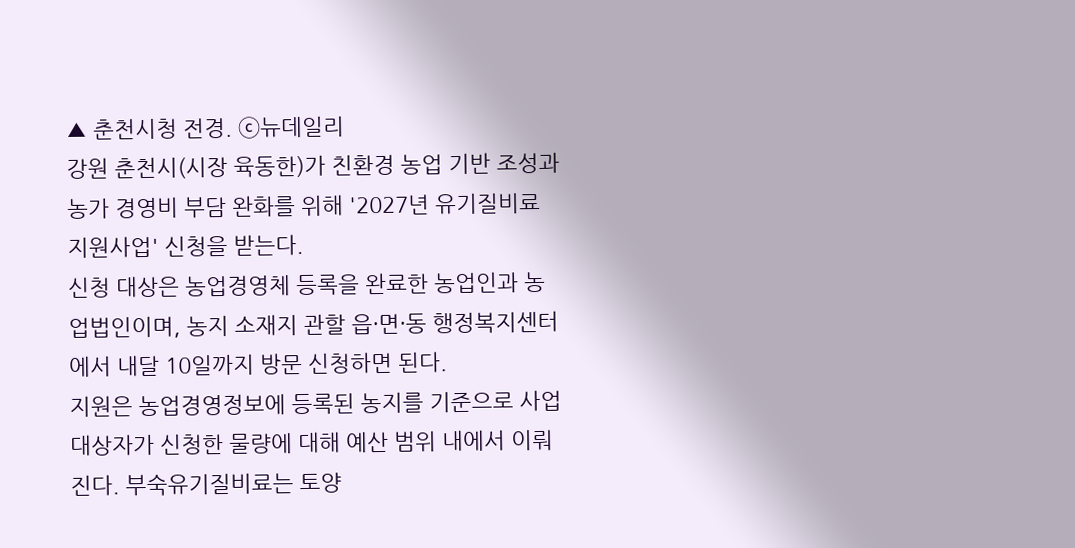▲ 춘천시청 전경. ⓒ뉴데일리
강원 춘천시(시장 육동한)가 친환경 농업 기반 조성과 농가 경영비 부담 완화를 위해 '2027년 유기질비료 지원사업' 신청을 받는다.
신청 대상은 농업경영체 등록을 완료한 농업인과 농업법인이며, 농지 소재지 관할 읍·면·동 행정복지센터에서 내달 10일까지 방문 신청하면 된다.
지원은 농업경영정보에 등록된 농지를 기준으로 사업 대상자가 신청한 물량에 대해 예산 범위 내에서 이뤄진다. 부숙유기질비료는 토양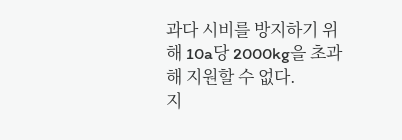과다 시비를 방지하기 위해 10a당 2000kg을 초과해 지원할 수 없다.
지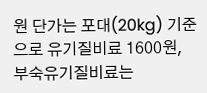원 단가는 포대(20kg) 기준으로 유기질비료 1600원, 부숙유기질비료는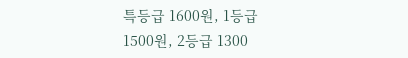특등급 1600원, 1등급 1500원, 2등급 1300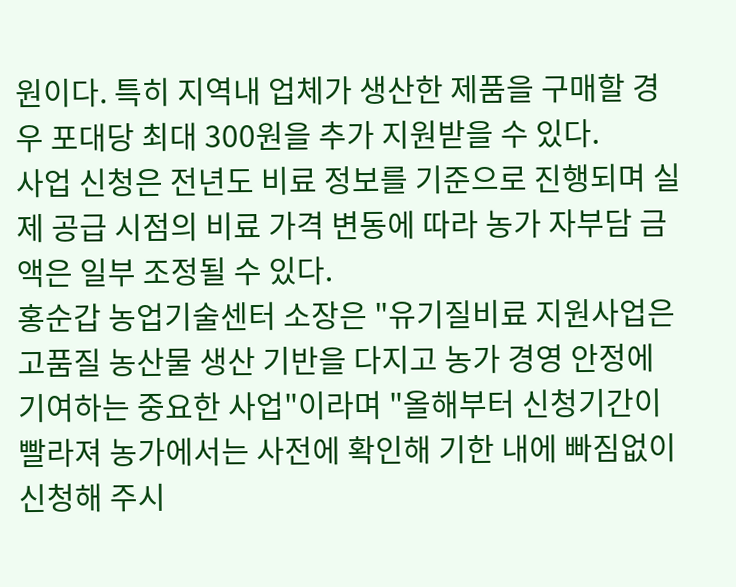원이다. 특히 지역내 업체가 생산한 제품을 구매할 경우 포대당 최대 300원을 추가 지원받을 수 있다.
사업 신청은 전년도 비료 정보를 기준으로 진행되며 실제 공급 시점의 비료 가격 변동에 따라 농가 자부담 금액은 일부 조정될 수 있다.
홍순갑 농업기술센터 소장은 "유기질비료 지원사업은 고품질 농산물 생산 기반을 다지고 농가 경영 안정에 기여하는 중요한 사업"이라며 "올해부터 신청기간이 빨라져 농가에서는 사전에 확인해 기한 내에 빠짐없이 신청해 주시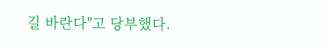길 바란다"고 당부했다.